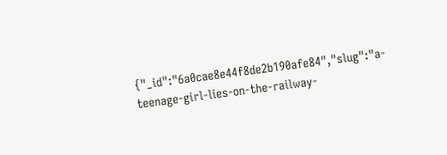{"_id":"6a0cae8e44f8de2b190afe84","slug":"a-teenage-girl-lies-on-the-railway-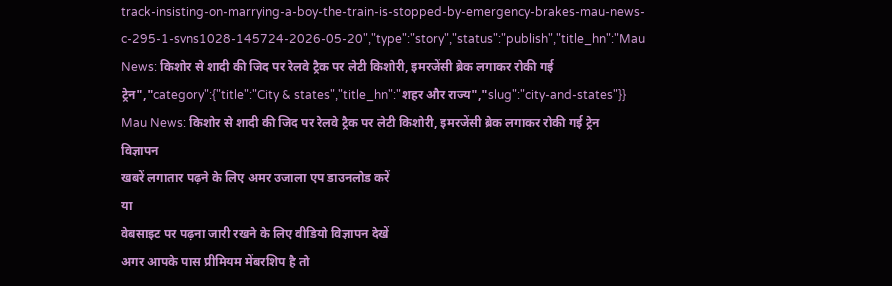track-insisting-on-marrying-a-boy-the-train-is-stopped-by-emergency-brakes-mau-news-c-295-1-svns1028-145724-2026-05-20","type":"story","status":"publish","title_hn":"Mau News: किशोर से शादी की जिद पर रेलवे ट्रैक पर लेटी किशोरी, इमरजेंसी ब्रेक लगाकर रोकी गई ट्रेन","category":{"title":"City & states","title_hn":"शहर और राज्य","slug":"city-and-states"}}
Mau News: किशोर से शादी की जिद पर रेलवे ट्रैक पर लेटी किशोरी, इमरजेंसी ब्रेक लगाकर रोकी गई ट्रेन
विज्ञापन
खबरें लगातार पढ़ने के लिए अमर उजाला एप डाउनलोड करें
या
वेबसाइट पर पढ़ना जारी रखने के लिए वीडियो विज्ञापन देखें
अगर आपके पास प्रीमियम मेंबरशिप है तो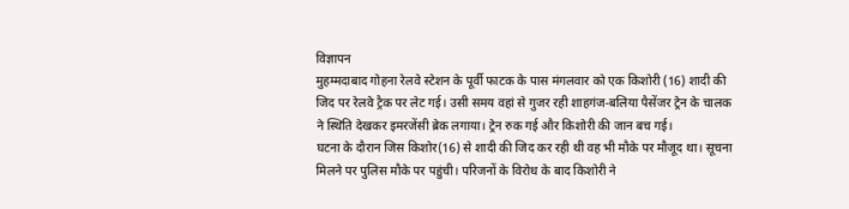विज्ञापन
मुहम्मदाबाद गोहना रेलवे स्टेशन के पूर्वी फाटक के पास मंगलवार को एक किशोरी (16) शादी की जिद पर रेलवे ट्रैक पर लेट गई। उसी समय वहां से गुजर रही शाहगंज-बलिया पैसेंजर ट्रेन के चालक ने स्थिति देखकर इमरजेंसी ब्रेक लगाया। ट्रेन रुक गई और किशोरी की जान बच गई।
घटना के दौरान जिस किशोर(16) से शादी की जिद कर रही थी वह भी मौके पर मौजूद था। सूचना मिलने पर पुलिस मौके पर पहुंची। परिजनों के विरोध के बाद किशोरी ने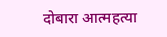दोबारा आत्महत्या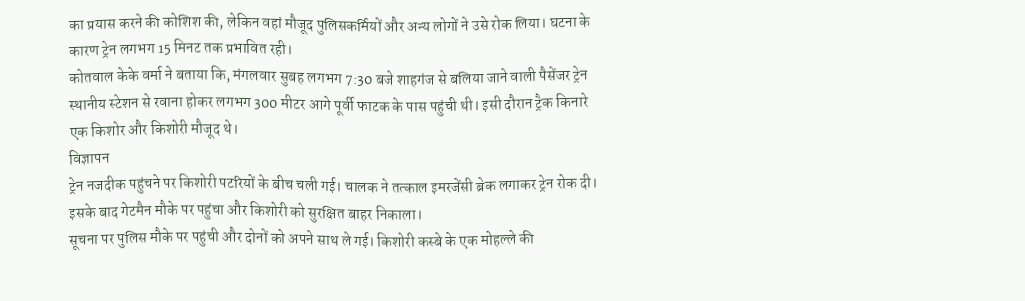का प्रयास करने की कोशिश की, लेकिन वहां मौजूद पुलिसकर्मियों और अन्य लोगों ने उसे रोक लिया। घटना के कारण ट्रेन लगभग 15 मिनट तक प्रभावित रही।
कोतवाल केके वर्मा ने बताया कि, मंगलवार सुबह लगभग 7:30 बजे शाहगंज से बलिया जाने वाली पैसेंजर ट्रेन स्थानीय स्टेशन से रवाना होकर लगभग 300 मीटर आगे पूर्वी फाटक के पास पहुंची थी। इसी दौरान ट्रैक किनारे एक किशोर और किशोरी मौजूद थे।
विज्ञापन
ट्रेन नजदीक पहुंचने पर किशोरी पटरियों के बीच चली गई। चालक ने तत्काल इमरजेंसी ब्रेक लगाकर ट्रेन रोक दी। इसके बाद गेटमैन मौके पर पहुंचा और किशोरी को सुरक्षित बाहर निकाला।
सूचना पर पुलिस मौके पर पहुंची और दोनों को अपने साथ ले गई। किशोरी कस्बे के एक मोहल्ले की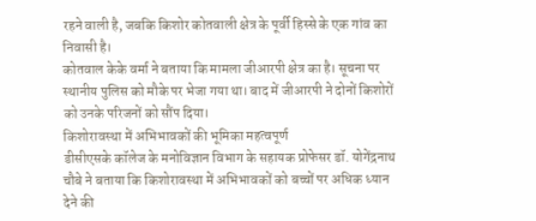रहने वाली है, जबकि किशोर कोतवाली क्षेत्र के पूर्वी हिस्से के एक गांव का निवासी है।
कोतवाल केके वर्मा ने बताया कि मामला जीआरपी क्षेत्र का है। सूचना पर स्थानीय पुलिस को मौके पर भेजा गया था। बाद में जीआरपी ने दोनों किशोरों को उनके परिजनों को सौंप दिया।
किशोरावस्था में अभिभावकों की भूमिका महत्वपूर्ण
डीसीएसके कॉलेज के मनोविज्ञान विभाग के सहायक प्रोफेसर डॉ. योगेंद्रनाथ चौबे ने बताया कि किशोरावस्था में अभिभावकों को बच्चों पर अधिक ध्यान देने की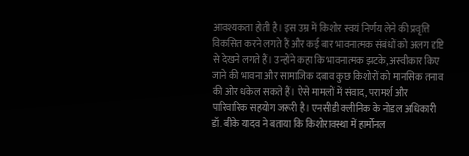आवश्यकता होती है। इस उम्र में किशोर स्वयं निर्णय लेने की प्रवृत्ति विकसित करने लगते हैं और कई बार भावनात्मक संबंधों को अलग दृष्टि से देखने लगते हैं। उन्होंने कहा कि भावनात्मक झटके, अस्वीकार किए जाने की भावना और सामाजिक दबाव कुछ किशोरों को मानसिक तनाव की ओर धकेल सकते हैं। ऐसे मामलों में संवाद, परामर्श और पारिवारिक सहयोग जरूरी है। एनसीडी क्लीनिक के नोडल अधिकारी डॉ. बीके यादव ने बताया कि किशोरावस्था में हार्मोनल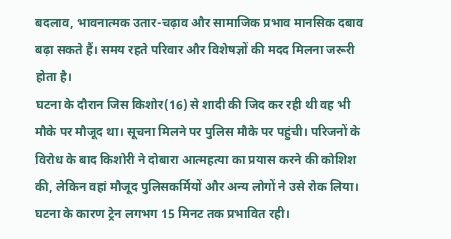बदलाव, भावनात्मक उतार-चढ़ाव और सामाजिक प्रभाव मानसिक दबाव बढ़ा सकते हैं। समय रहते परिवार और विशेषज्ञों की मदद मिलना जरूरी होता है।
घटना के दौरान जिस किशोर(16) से शादी की जिद कर रही थी वह भी मौके पर मौजूद था। सूचना मिलने पर पुलिस मौके पर पहुंची। परिजनों के विरोध के बाद किशोरी ने दोबारा आत्महत्या का प्रयास करने की कोशिश की, लेकिन वहां मौजूद पुलिसकर्मियों और अन्य लोगों ने उसे रोक लिया। घटना के कारण ट्रेन लगभग 15 मिनट तक प्रभावित रही।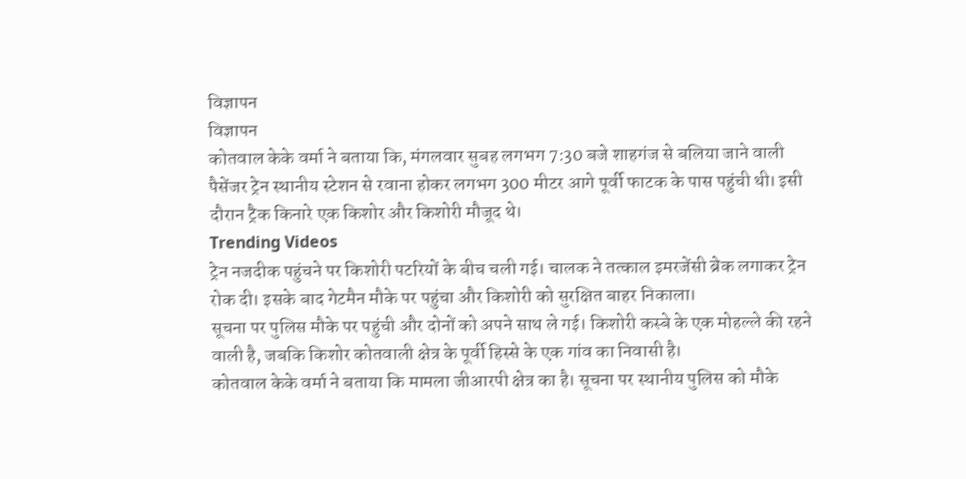विज्ञापन
विज्ञापन
कोतवाल केके वर्मा ने बताया कि, मंगलवार सुबह लगभग 7:30 बजे शाहगंज से बलिया जाने वाली पैसेंजर ट्रेन स्थानीय स्टेशन से रवाना होकर लगभग 300 मीटर आगे पूर्वी फाटक के पास पहुंची थी। इसी दौरान ट्रैक किनारे एक किशोर और किशोरी मौजूद थे।
Trending Videos
ट्रेन नजदीक पहुंचने पर किशोरी पटरियों के बीच चली गई। चालक ने तत्काल इमरजेंसी ब्रेक लगाकर ट्रेन रोक दी। इसके बाद गेटमैन मौके पर पहुंचा और किशोरी को सुरक्षित बाहर निकाला।
सूचना पर पुलिस मौके पर पहुंची और दोनों को अपने साथ ले गई। किशोरी कस्बे के एक मोहल्ले की रहने वाली है, जबकि किशोर कोतवाली क्षेत्र के पूर्वी हिस्से के एक गांव का निवासी है।
कोतवाल केके वर्मा ने बताया कि मामला जीआरपी क्षेत्र का है। सूचना पर स्थानीय पुलिस को मौके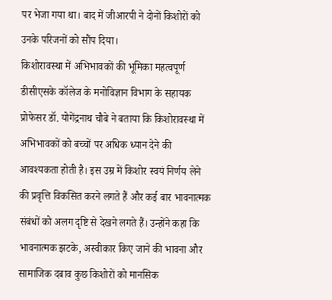पर भेजा गया था। बाद में जीआरपी ने दोनों किशोरों को उनके परिजनों को सौंप दिया।
किशोरावस्था में अभिभावकों की भूमिका महत्वपूर्ण
डीसीएसके कॉलेज के मनोविज्ञान विभाग के सहायक प्रोफेसर डॉ. योगेंद्रनाथ चौबे ने बताया कि किशोरावस्था में अभिभावकों को बच्चों पर अधिक ध्यान देने की आवश्यकता होती है। इस उम्र में किशोर स्वयं निर्णय लेने की प्रवृत्ति विकसित करने लगते हैं और कई बार भावनात्मक संबंधों को अलग दृष्टि से देखने लगते हैं। उन्होंने कहा कि भावनात्मक झटके, अस्वीकार किए जाने की भावना और सामाजिक दबाव कुछ किशोरों को मानसिक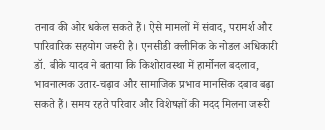तनाव की ओर धकेल सकते हैं। ऐसे मामलों में संवाद, परामर्श और पारिवारिक सहयोग जरूरी है। एनसीडी क्लीनिक के नोडल अधिकारी डॉ. बीके यादव ने बताया कि किशोरावस्था में हार्मोनल बदलाव, भावनात्मक उतार-चढ़ाव और सामाजिक प्रभाव मानसिक दबाव बढ़ा सकते हैं। समय रहते परिवार और विशेषज्ञों की मदद मिलना जरूरी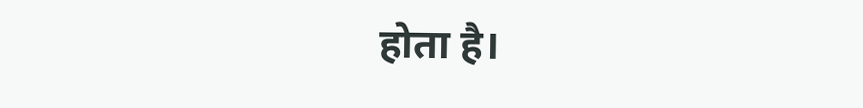होता है।